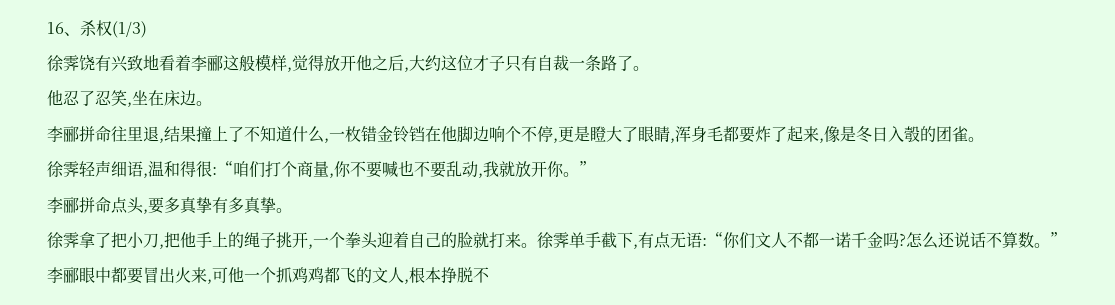16、杀权(1/3)
徐霁饶有兴致地看着李郦这般模样,觉得放开他之后,大约这位才子只有自裁一条路了。
他忍了忍笑,坐在床边。
李郦拼命往里退,结果撞上了不知道什么,一枚错金铃铛在他脚边响个不停,更是瞪大了眼睛,浑身毛都要炸了起来,像是冬日入彀的团雀。
徐霁轻声细语,温和得很:“咱们打个商量,你不要喊也不要乱动,我就放开你。”
李郦拼命点头,要多真挚有多真挚。
徐霁拿了把小刀,把他手上的绳子挑开,一个拳头迎着自己的脸就打来。徐霁单手截下,有点无语:“你们文人不都一诺千金吗?怎么还说话不算数。”
李郦眼中都要冒出火来,可他一个抓鸡鸡都飞的文人,根本挣脱不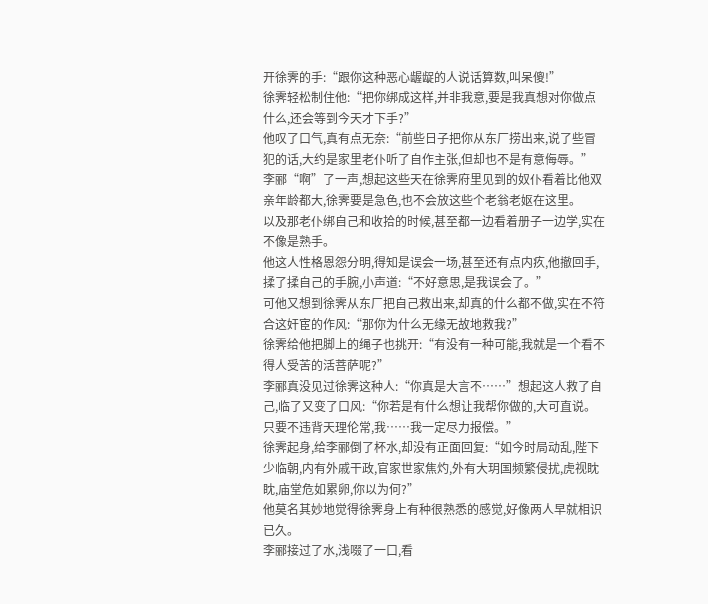开徐霁的手:“跟你这种恶心龌龊的人说话算数,叫呆傻!”
徐霁轻松制住他:“把你绑成这样,并非我意,要是我真想对你做点什么,还会等到今天才下手?”
他叹了口气,真有点无奈:“前些日子把你从东厂捞出来,说了些冒犯的话,大约是家里老仆听了自作主张,但却也不是有意侮辱。”
李郦“啊”了一声,想起这些天在徐霁府里见到的奴仆看着比他双亲年龄都大,徐霁要是急色,也不会放这些个老翁老妪在这里。
以及那老仆绑自己和收拾的时候,甚至都一边看着册子一边学,实在不像是熟手。
他这人性格恩怨分明,得知是误会一场,甚至还有点内疚,他撤回手,揉了揉自己的手腕,小声道:“不好意思,是我误会了。”
可他又想到徐霁从东厂把自己救出来,却真的什么都不做,实在不符合这奸宦的作风:“那你为什么无缘无故地救我?”
徐霁给他把脚上的绳子也挑开:“有没有一种可能,我就是一个看不得人受苦的活菩萨呢?”
李郦真没见过徐霁这种人:“你真是大言不……”想起这人救了自己,临了又变了口风:“你若是有什么想让我帮你做的,大可直说。只要不违背天理伦常,我……我一定尽力报偿。”
徐霁起身,给李郦倒了杯水,却没有正面回复:“如今时局动乱,陛下少临朝,内有外戚干政,官家世家焦灼,外有大玥国频繁侵扰,虎视眈眈,庙堂危如累卵,你以为何?”
他莫名其妙地觉得徐霁身上有种很熟悉的感觉,好像两人早就相识已久。
李郦接过了水,浅啜了一口,看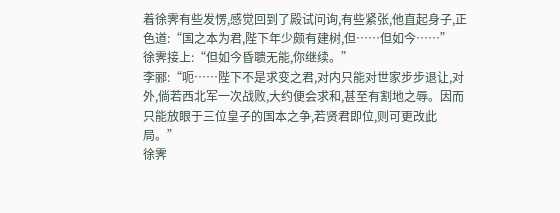着徐霁有些发愣,感觉回到了殿试问询,有些紧张,他直起身子,正色道:“国之本为君,陛下年少颇有建树,但……但如今……”
徐霁接上:“但如今昏聩无能,你继续。”
李郦:“呃……陛下不是求变之君,对内只能对世家步步退让,对外,倘若西北军一次战败,大约便会求和,甚至有割地之辱。因而只能放眼于三位皇子的国本之争,若贤君即位,则可更改此局。”
徐霁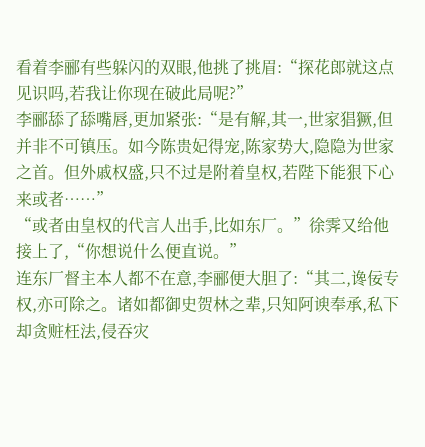看着李郦有些躲闪的双眼,他挑了挑眉:“探花郎就这点见识吗,若我让你现在破此局呢?”
李郦舔了舔嘴唇,更加紧张:“是有解,其一,世家猖獗,但并非不可镇压。如今陈贵妃得宠,陈家势大,隐隐为世家之首。但外戚权盛,只不过是附着皇权,若陛下能狠下心来或者……”
“或者由皇权的代言人出手,比如东厂。”徐霁又给他接上了,“你想说什么便直说。”
连东厂督主本人都不在意,李郦便大胆了:“其二,谗佞专权,亦可除之。诸如都御史贺林之辈,只知阿谀奉承,私下却贪赃枉法,侵吞灾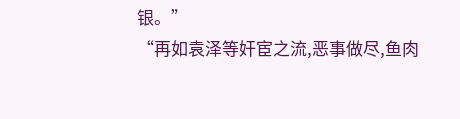银。”
“再如袁泽等奸宦之流,恶事做尽,鱼肉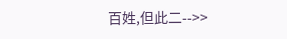百姓,但此二-->>